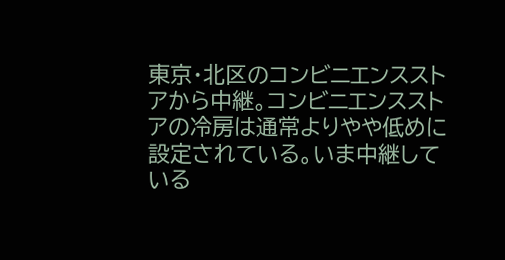東京・北区のコンビニエンスストアから中継。コンビニエンスストアの冷房は通常よりやや低めに設定されている。いま中継している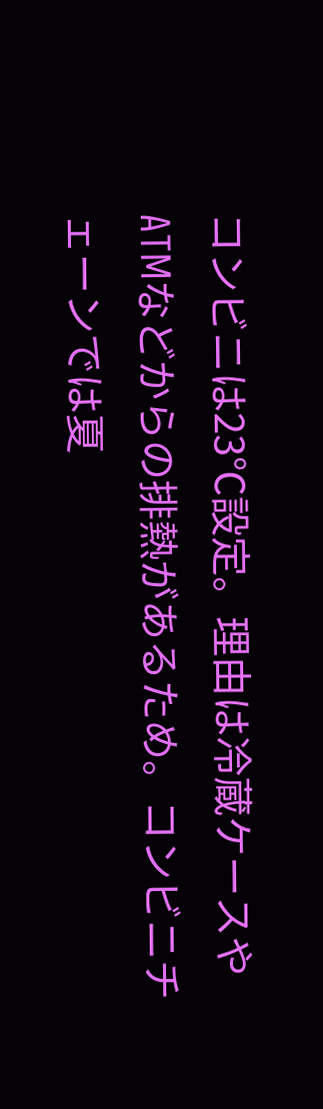コンビニは23℃設定。理由は冷蔵ケースやATMなどからの排熱があるため。コンビニチェーンでは夏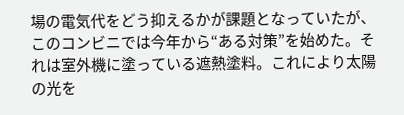場の電気代をどう抑えるかが課題となっていたが、このコンビニでは今年から“ある対策”を始めた。それは室外機に塗っている遮熱塗料。これにより太陽の光を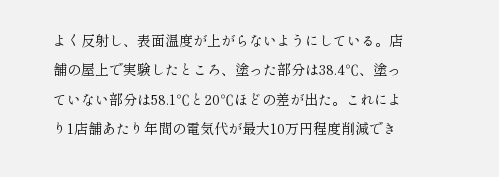よく反射し、表面温度が上がらないようにしている。店舗の屋上で実験したところ、塗った部分は38.4℃、塗っていない部分は58.1℃と20℃ほどの差が出た。これにより1店舗あたり年間の電気代が最大10万円程度削減でき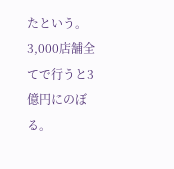たという。3,000店舗全てで行うと3億円にのぼる。